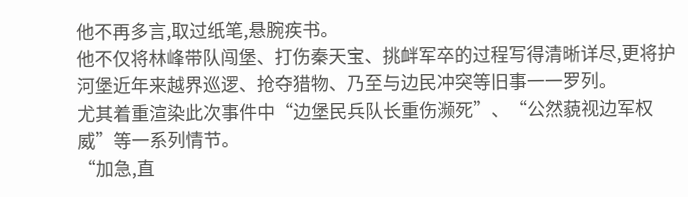他不再多言,取过纸笔,悬腕疾书。
他不仅将林峰带队闯堡、打伤秦天宝、挑衅军卒的过程写得清晰详尽,更将护河堡近年来越界巡逻、抢夺猎物、乃至与边民冲突等旧事一一罗列。
尤其着重渲染此次事件中“边堡民兵队长重伤濒死”、“公然藐视边军权威”等一系列情节。
“加急,直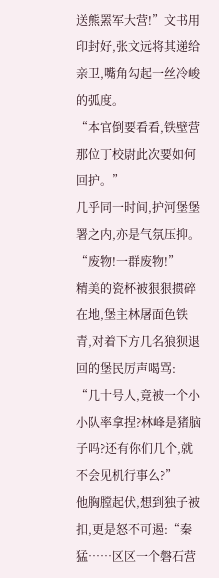送熊罴军大营!”文书用印封好,张文远将其递给亲卫,嘴角勾起一丝冷峻的弧度。
“本官倒要看看,铁壁营那位丁校尉此次要如何回护。”
几乎同一时间,护河堡堡署之内,亦是气氛压抑。
“废物!一群废物!”
精美的瓷杯被狠狠掼碎在地,堡主林屠面色铁青,对着下方几名狼狈退回的堡民厉声喝骂:
“几十号人,竟被一个小小队率拿捏?林峰是猪脑子吗?还有你们几个,就不会见机行事么?”
他胸膛起伏,想到独子被扣,更是怒不可遏:“秦猛……区区一个磐石营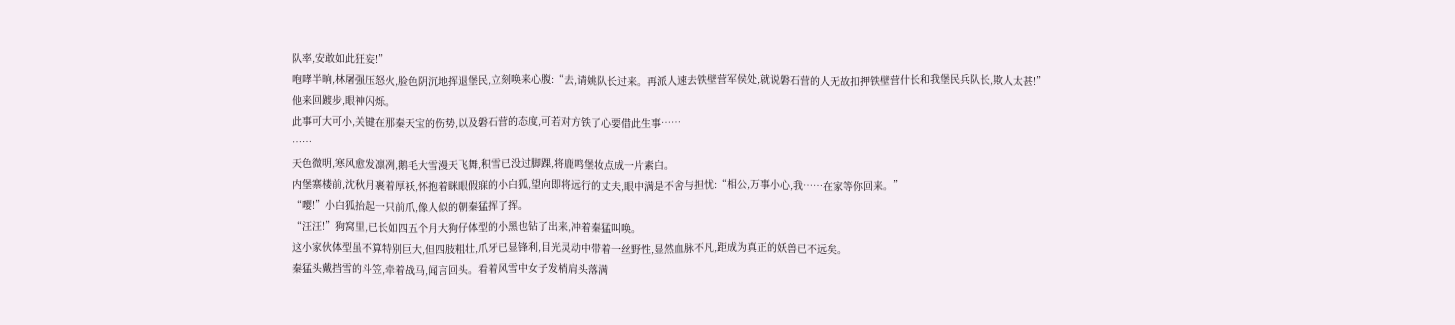队率,安敢如此狂妄!”
咆哮半晌,林屠强压怒火,脸色阴沉地挥退堡民,立刻唤来心腹:“去,请姚队长过来。再派人速去铁壁营军侯处,就说磐石营的人无故扣押铁壁营什长和我堡民兵队长,欺人太甚!”
他来回踱步,眼神闪烁。
此事可大可小,关键在那秦天宝的伤势,以及磐石营的态度,可若对方铁了心要借此生事……
……
天色微明,寒风愈发凛冽,鹅毛大雪漫天飞舞,积雪已没过脚踝,将鹿鸣堡妆点成一片素白。
内堡寨楼前,沈秋月裹着厚袄,怀抱着眯眼假寐的小白狐,望向即将远行的丈夫,眼中满是不舍与担忧:“相公,万事小心,我……在家等你回来。”
“嘤!”小白狐抬起一只前爪,像人似的朝秦猛挥了挥。
“汪汪!”狗窝里,已长如四五个月大狗仔体型的小黑也钻了出来,冲着秦猛叫唤。
这小家伙体型虽不算特别巨大,但四肢粗壮,爪牙已显锋利,目光灵动中带着一丝野性,显然血脉不凡,距成为真正的妖兽已不远矣。
秦猛头戴挡雪的斗笠,牵着战马,闻言回头。看着风雪中女子发梢肩头落满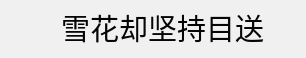雪花却坚持目送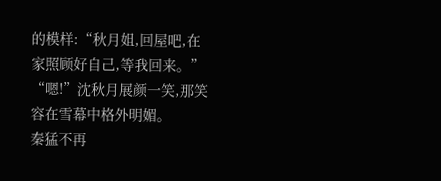的模样:“秋月姐,回屋吧,在家照顾好自己,等我回来。”
“嗯!”沈秋月展颜一笑,那笑容在雪幕中格外明媚。
秦猛不再